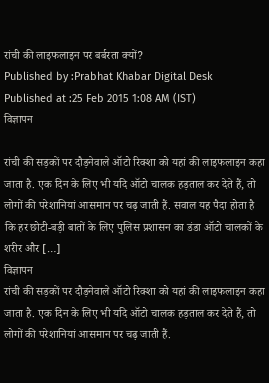रांची की लाइफलाइन पर बर्बरता क्यों?
Published by :Prabhat Khabar Digital Desk
Published at :25 Feb 2015 1:08 AM (IST)
विज्ञापन

रांची की सड़कों पर दौड़नेवाले ऑटो रिक्शा को यहां की लाइफलाइन कहा जाता है. एक दिन के लिए भी यदि ऑटो चालक हड़ताल कर देते हैं, तो लोगों की परेशानियां आसमान पर चढ़ जाती हैं. सवाल यह पैदा होता है कि हर छोटी-बड़ी बातों के लिए पुलिस प्रशासन का डंडा ऑटो चालकों के शरीर और […]
विज्ञापन
रांची की सड़कों पर दौड़नेवाले ऑटो रिक्शा को यहां की लाइफलाइन कहा जाता है. एक दिन के लिए भी यदि ऑटो चालक हड़ताल कर देते हैं, तो लोगों की परेशानियां आसमान पर चढ़ जाती हैं.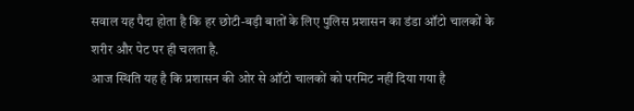सवाल यह पैदा होता है कि हर छोटी-बड़ी बातों के लिए पुलिस प्रशासन का डंडा ऑटो चालकों के शरीर और पेट पर ही चलता है.
आज स्थिति यह है कि प्रशासन की ओर से ऑटो चालकों को परमिट नहीं दिया गया है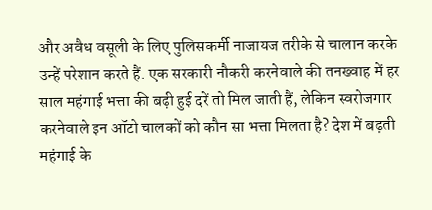और अवैध वसूली के लिए पुलिसकर्मी नाजायज तरीके से चालान करके उन्हें परेशान करते हैं. एक सरकारी नौकरी करनेवाले की तनख्वाह में हर साल महंगाई भत्ता की बढ़ी हुई दरें तो मिल जाती हैं, लेकिन स्वरोजगार करनेवाले इन ऑटो चालकों को कौन सा भत्ता मिलता है? देश में बढ़ती महंगाई के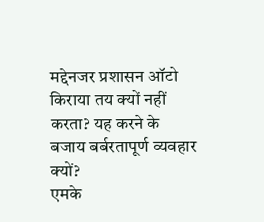मद्देनजर प्रशासन ऑटो किराया तय क्यों नहीं करता? यह करने के बजाय बर्बरतापूर्ण व्यवहार क्यों?
एमके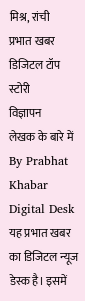मिश्र, रांची
प्रभात खबर डिजिटल टॉप स्टोरी
विज्ञापन
लेखक के बारे में
By Prabhat Khabar Digital Desk
यह प्रभात खबर का डिजिटल न्यूज डेस्क है। इसमें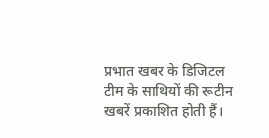प्रभात खबर के डिजिटल टीम के साथियों की रूटीन खबरें प्रकाशित होती हैं।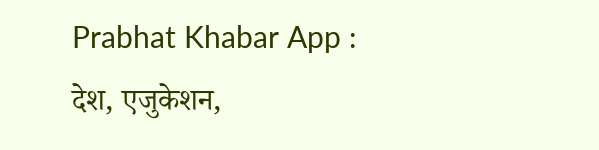Prabhat Khabar App :
देश, एजुकेशन,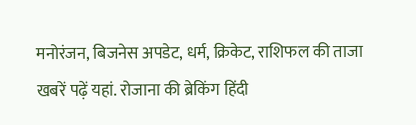मनोरंजन, बिजनेस अपडेट, धर्म, क्रिकेट, राशिफल की ताजा खबरें पढ़ें यहां. रोजाना की ब्रेकिंग हिंदी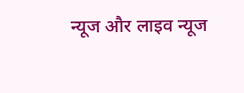न्यूज और लाइव न्यूज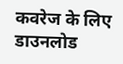कवरेज के लिए डाउनलोड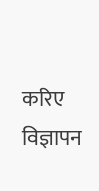करिए
विज्ञापन